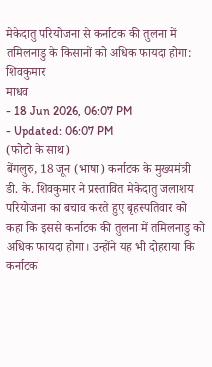मेकेदातु परियोजना से कर्नाटक की तुलना में तमिलनाडु के किसानों को अधिक फायदा होगा: शिवकुमार
माधव
- 18 Jun 2026, 06:07 PM
- Updated: 06:07 PM
(फोटो के साथ)
बेंगलुरु, 18 जून (भाषा) कर्नाटक के मुख्यमंत्री डी. के. शिवकुमार ने प्रस्तावित मेकेदातु जलाशय परियोजना का बचाव करते हुए बृहस्पतिवार को कहा कि इससे कर्नाटक की तुलना में तमिलनाडु को अधिक फायदा होगा। उन्होंने यह भी दोहराया कि कर्नाटक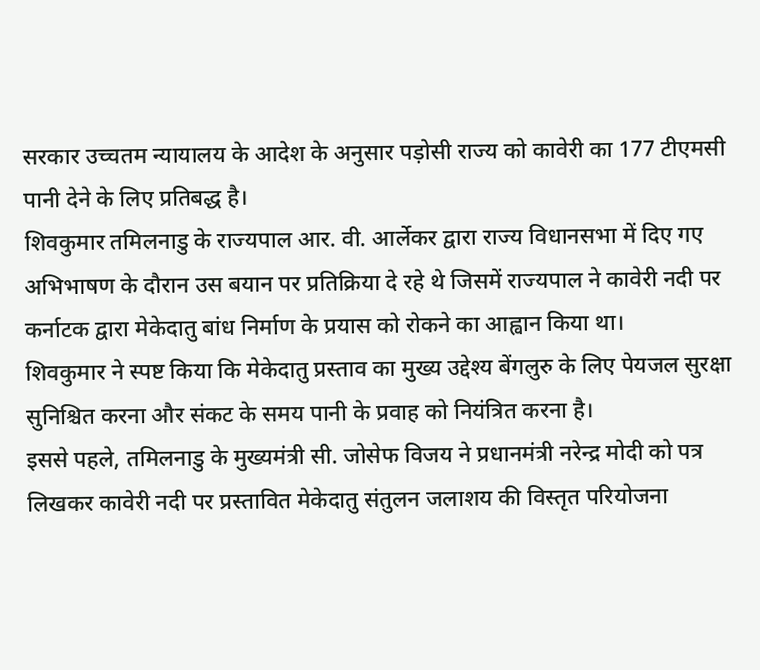सरकार उच्चतम न्यायालय के आदेश के अनुसार पड़ोसी राज्य को कावेरी का 177 टीएमसी पानी देने के लिए प्रतिबद्ध है।
शिवकुमार तमिलनाडु के राज्यपाल आर. वी. आर्लेकर द्वारा राज्य विधानसभा में दिए गए अभिभाषण के दौरान उस बयान पर प्रतिक्रिया दे रहे थे जिसमें राज्यपाल ने कावेरी नदी पर कर्नाटक द्वारा मेकेदातु बांध निर्माण के प्रयास को रोकने का आह्वान किया था।
शिवकुमार ने स्पष्ट किया कि मेकेदातु प्रस्ताव का मुख्य उद्देश्य बेंगलुरु के लिए पेयजल सुरक्षा सुनिश्चित करना और संकट के समय पानी के प्रवाह को नियंत्रित करना है।
इससे पहले, तमिलनाडु के मुख्यमंत्री सी. जोसेफ विजय ने प्रधानमंत्री नरेन्द्र मोदी को पत्र लिखकर कावेरी नदी पर प्रस्तावित मेकेदातु संतुलन जलाशय की विस्तृत परियोजना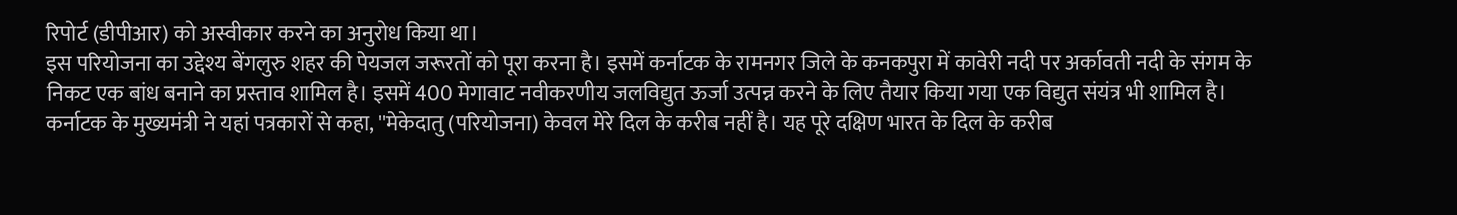रिपोर्ट (डीपीआर) को अस्वीकार करने का अनुरोध किया था।
इस परियोजना का उद्देश्य बेंगलुरु शहर की पेयजल जरूरतों को पूरा करना है। इसमें कर्नाटक के रामनगर जिले के कनकपुरा में कावेरी नदी पर अर्कावती नदी के संगम के निकट एक बांध बनाने का प्रस्ताव शामिल है। इसमें 400 मेगावाट नवीकरणीय जलविद्युत ऊर्जा उत्पन्न करने के लिए तैयार किया गया एक विद्युत संयंत्र भी शामिल है।
कर्नाटक के मुख्यमंत्री ने यहां पत्रकारों से कहा, ''मेकेदातु (परियोजना) केवल मेरे दिल के करीब नहीं है। यह पूरे दक्षिण भारत के दिल के करीब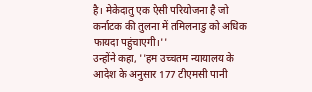है। मेकेदातु एक ऐसी परियोजना है जो कर्नाटक की तुलना में तमिलनाडु को अधिक फायदा पहुंचाएगी।''
उन्होंने कहा, ''हम उच्चतम न्यायालय के आदेश के अनुसार 177 टीएमसी पानी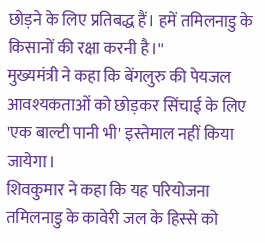छोड़ने के लिए प्रतिबद्ध हैं। हमें तमिलनाडु के किसानों की रक्षा करनी है।''
मुख्यमंत्री ने कहा कि बेंगलुरु की पेयजल आवश्यकताओं को छोड़कर सिंचाई के लिए 'एक बाल्टी पानी भी' इस्तेमाल नहीं किया जायेगा।
शिवकुमार ने कहा कि यह परियोजना तमिलनाडु के कावेरी जल के हिस्से को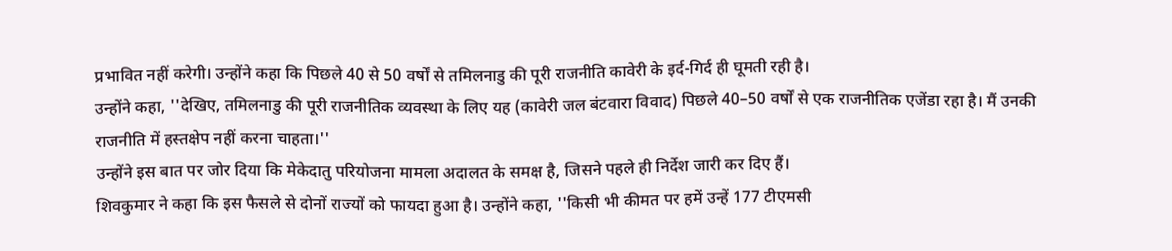प्रभावित नहीं करेगी। उन्होंने कहा कि पिछले 40 से 50 वर्षों से तमिलनाडु की पूरी राजनीति कावेरी के इर्द-गिर्द ही घूमती रही है।
उन्होंने कहा, ''देखिए, तमिलनाडु की पूरी राजनीतिक व्यवस्था के लिए यह (कावेरी जल बंटवारा विवाद) पिछले 40–50 वर्षों से एक राजनीतिक एजेंडा रहा है। मैं उनकी राजनीति में हस्तक्षेप नहीं करना चाहता।''
उन्होंने इस बात पर जोर दिया कि मेकेदातु परियोजना मामला अदालत के समक्ष है, जिसने पहले ही निर्देश जारी कर दिए हैं।
शिवकुमार ने कहा कि इस फैसले से दोनों राज्यों को फायदा हुआ है। उन्होंने कहा, ''किसी भी कीमत पर हमें उन्हें 177 टीएमसी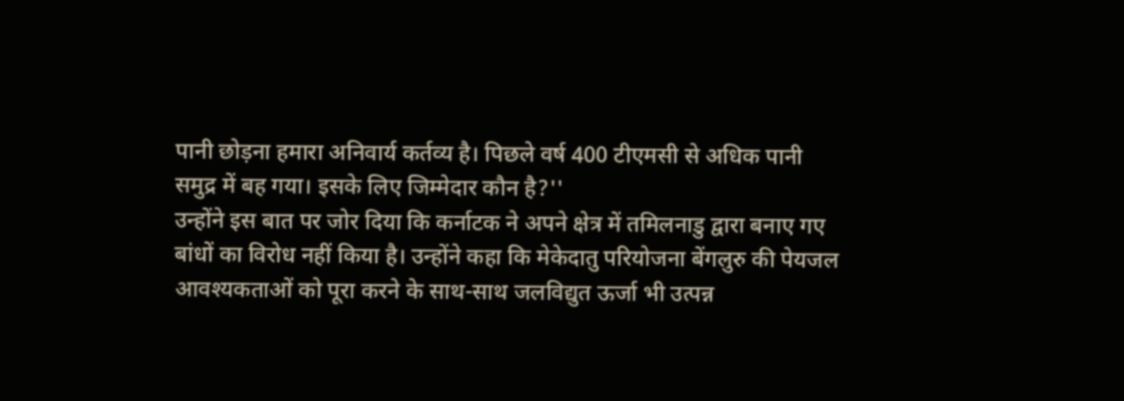पानी छोड़ना हमारा अनिवार्य कर्तव्य है। पिछले वर्ष 400 टीएमसी से अधिक पानी समुद्र में बह गया। इसके लिए जिम्मेदार कौन है?''
उन्होंने इस बात पर जोर दिया कि कर्नाटक ने अपने क्षेत्र में तमिलनाडु द्वारा बनाए गए बांधों का विरोध नहीं किया है। उन्होंने कहा कि मेकेदातु परियोजना बेंगलुरु की पेयजल आवश्यकताओं को पूरा करने के साथ-साथ जलविद्युत ऊर्जा भी उत्पन्न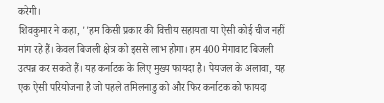करेगी।
शिवकुमार ने कहा, ''हम किसी प्रकार की वित्तीय सहायता या ऐसी कोई चीज नहीं मांग रहे हैं। केवल बिजली क्षेत्र को इससे लाभ होगा। हम 400 मेगावाट बिजली उत्पन्न कर सकते हैं। यह कर्नाटक के लिए मुख्य फायदा है। पेयजल के अलावा, यह एक ऐसी परियोजना है जो पहले तमिलनाडु को और फिर कर्नाटक को फायदा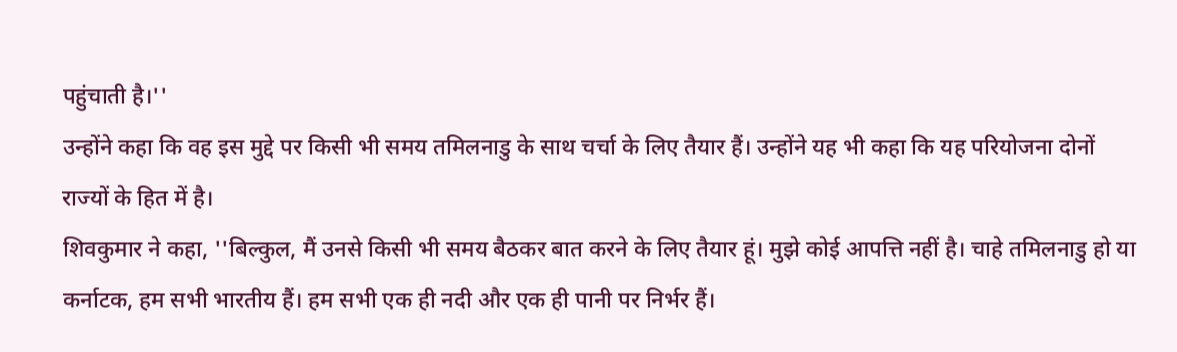पहुंचाती है।''
उन्होंने कहा कि वह इस मुद्दे पर किसी भी समय तमिलनाडु के साथ चर्चा के लिए तैयार हैं। उन्होंने यह भी कहा कि यह परियोजना दोनों राज्यों के हित में है।
शिवकुमार ने कहा, ''बिल्कुल, मैं उनसे किसी भी समय बैठकर बात करने के लिए तैयार हूं। मुझे कोई आपत्ति नहीं है। चाहे तमिलनाडु हो या कर्नाटक, हम सभी भारतीय हैं। हम सभी एक ही नदी और एक ही पानी पर निर्भर हैं।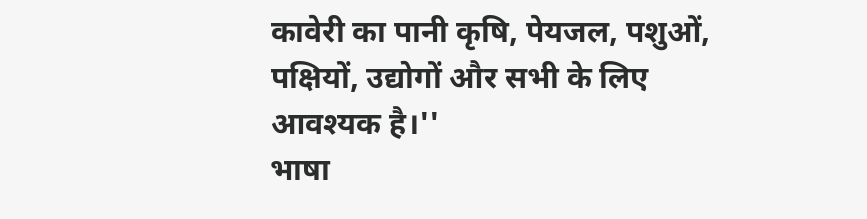कावेरी का पानी कृषि, पेयजल, पशुओं, पक्षियों, उद्योगों और सभी के लिए आवश्यक है।''
भाषा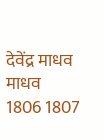देवेंद्र माधव
माधव
1806 1807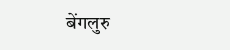बेंगलुरु